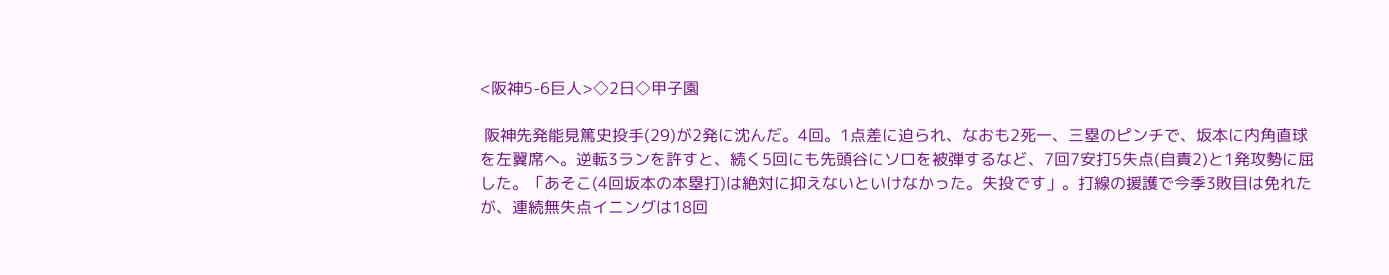<阪神5-6巨人>◇2日◇甲子園

 阪神先発能見篤史投手(29)が2発に沈んだ。4回。1点差に迫られ、なおも2死一、三塁のピンチで、坂本に内角直球を左翼席へ。逆転3ランを許すと、続く5回にも先頭谷にソロを被弾するなど、7回7安打5失点(自責2)と1発攻勢に屈した。「あそこ(4回坂本の本塁打)は絶対に抑えないといけなかった。失投です」。打線の援護で今季3敗目は免れたが、連続無失点イニングは18回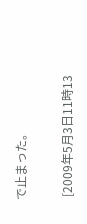で止まった。

 [2009年5月3日11時13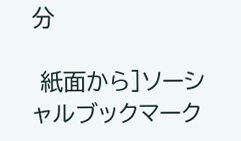分

 紙面から]ソーシャルブックマーク